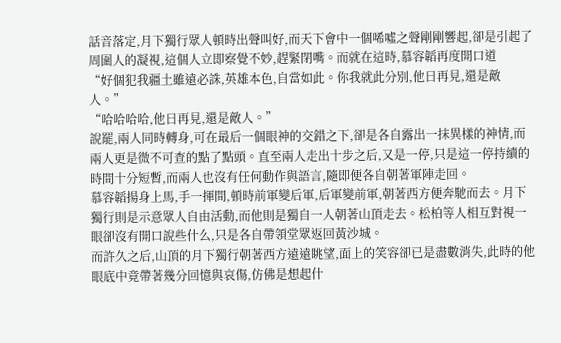話音落定,月下獨行眾人頓時出聲叫好,而天下會中一個唏噓之聲剛剛響起,卻是引起了周圍人的凝視,這個人立即察覺不妙,趕緊閉嘴。而就在這時,慕容韜再度開口道
“好個犯我疆土雖遠必誅,英雄本色,自當如此。你我就此分別,他日再見,還是敵人。”
“哈哈哈哈,他日再見,還是敵人。”
說罷,兩人同時轉身,可在最后一個眼神的交錯之下,卻是各自露出一抹異樣的神情,而兩人更是微不可查的點了點頭。直至兩人走出十步之后,又是一停,只是這一停持續的時間十分短暫,而兩人也沒有任何動作與語言,隨即便各自朝著軍陣走回。
慕容韜揚身上馬,手一揮間,頓時前軍變后軍,后軍變前軍,朝著西方便奔馳而去。月下獨行則是示意眾人自由活動,而他則是獨自一人朝著山頂走去。松柏等人相互對視一眼卻沒有開口說些什么,只是各自帶領堂眾返回黃沙城。
而許久之后,山頂的月下獨行朝著西方遠遠眺望,面上的笑容卻已是盡數消失,此時的他眼底中竟帶著幾分回憶與哀傷,仿佛是想起什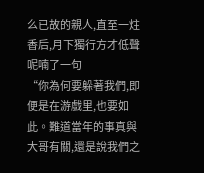么已故的親人,直至一炷香后,月下獨行方才低聲呢喃了一句
“你為何要躲著我們,即便是在游戲里,也要如此。難道當年的事真與大哥有關,還是說我們之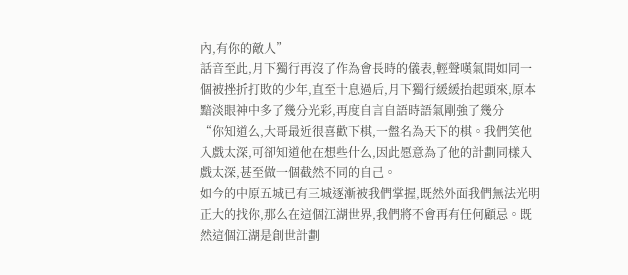內,有你的敵人”
話音至此,月下獨行再沒了作為會長時的儀表,輕聲嘆氣間如同一個被挫折打敗的少年,直至十息過后,月下獨行緩緩抬起頭來,原本黯淡眼神中多了幾分光彩,再度自言自語時語氣剛強了幾分
“你知道么,大哥最近很喜歡下棋,一盤名為天下的棋。我們笑他入戲太深,可卻知道他在想些什么,因此愿意為了他的計劃同樣入戲太深,甚至做一個截然不同的自己。
如今的中原五城已有三城逐漸被我們掌握,既然外面我們無法光明正大的找你,那么在這個江湖世界,我們將不會再有任何顧忌。既然這個江湖是創世計劃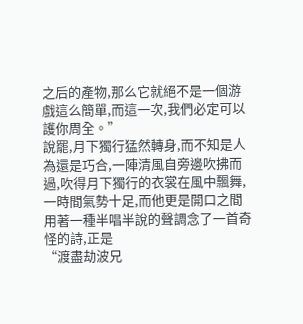之后的產物,那么它就絕不是一個游戲這么簡單,而這一次,我們必定可以護你周全。”
說罷,月下獨行猛然轉身,而不知是人為還是巧合,一陣清風自旁邊吹拂而過,吹得月下獨行的衣裳在風中飄舞,一時間氣勢十足,而他更是開口之間用著一種半唱半說的聲調念了一首奇怪的詩,正是
“渡盡劫波兄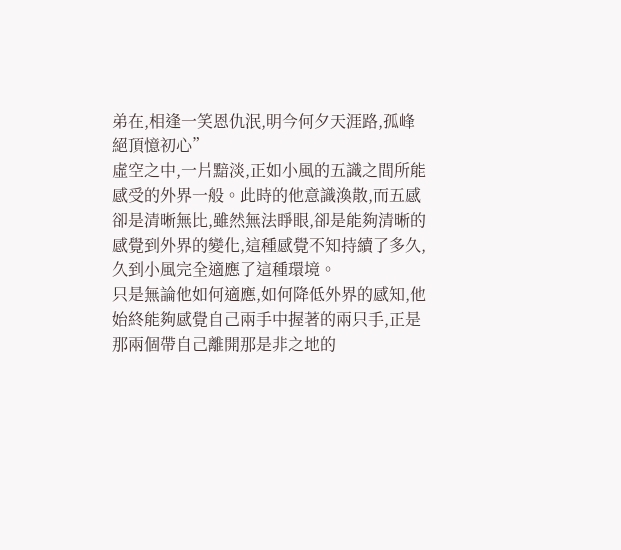弟在,相逢一笑恩仇泯,明今何夕天涯路,孤峰絕頂憶初心”
虛空之中,一片黯淡,正如小風的五識之間所能感受的外界一般。此時的他意識渙散,而五感卻是清晰無比,雖然無法睜眼,卻是能夠清晰的感覺到外界的變化,這種感覺不知持續了多久,久到小風完全適應了這種環境。
只是無論他如何適應,如何降低外界的感知,他始終能夠感覺自己兩手中握著的兩只手,正是那兩個帶自己離開那是非之地的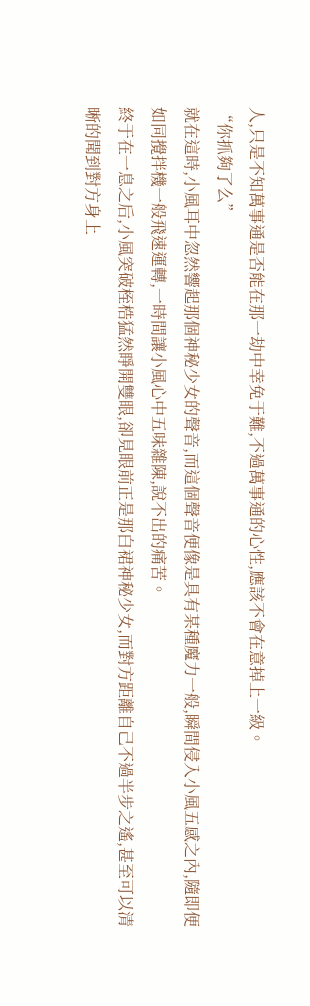人,只是不知萬事通是否能在那一劫中幸免于難,不過萬事通的心性,應該不會在意掉上一級。
“你抓夠了么”
就在這時,小風耳中忽然響起那個神秘少女的聲音,而這個聲音便像是具有某種魔力一般,瞬間侵入小風五感之內,隨即便如同攪拌機一般飛速運轉,一時間讓小風心中五味雜陳,說不出的痛苦。
終于在一息之后,小風突破桎梏猛然睜開雙眼,卻見眼前正是那白裙神秘少女,而對方距離自己不過半步之遙,甚至可以清晰的聞到對方身上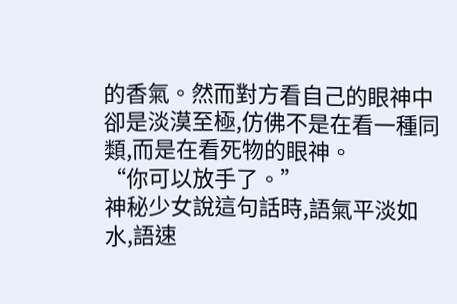的香氣。然而對方看自己的眼神中卻是淡漠至極,仿佛不是在看一種同類,而是在看死物的眼神。
“你可以放手了。”
神秘少女說這句話時,語氣平淡如水,語速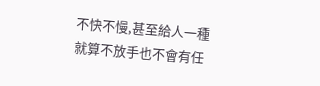不快不慢,甚至給人一種就算不放手也不會有任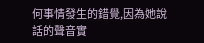何事情發生的錯覺,因為她說話的聲音實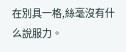在別具一格,絲毫沒有什么說服力。